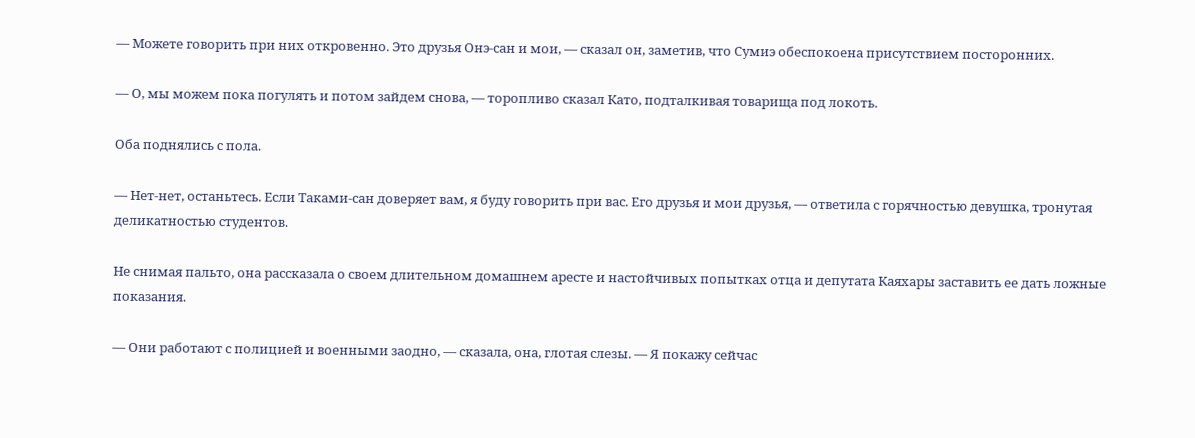— Можете говорить при них откровенно. Это друзья Онэ-сан и мои, — сказал он, заметив, что Сумиэ обеспокоена присутствием посторонних.

— О, мы можем пока погулять и потом зайдем снова, — торопливо сказал Като, подталкивая товарища под локоть.

Оба поднялись с пола.

— Нет-нет, останьтесь. Если Таками-сан доверяет вам, я буду говорить при вас. Его друзья и мои друзья, — ответила с горячностью девушка, тронутая деликатностью студентов.

Не снимая пальто, она рассказала о своем длительном домашнем аресте и настойчивых попытках отца и депутата Каяхары заставить ее дать ложные показания.

— Они работают с полицией и военными заодно, — сказала, она, глотая слезы. — Я покажу сейчас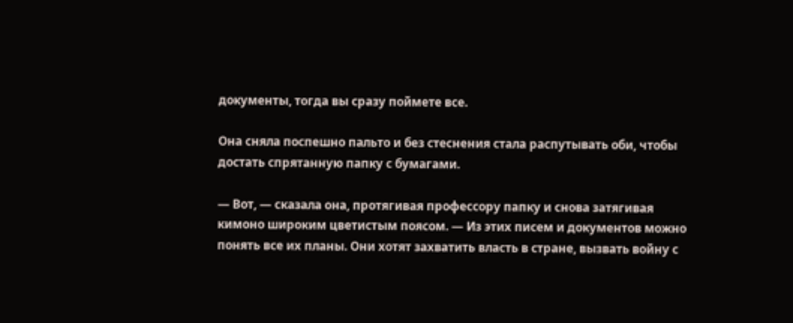документы, тогда вы сразу поймете все.

Она сняла поспешно пальто и без стеснения стала распутывать оби, чтобы достать спрятанную папку с бумагами.

— Вот, — сказала она, протягивая профессору папку и снова затягивая кимоно широким цветистым поясом. — Из этих писем и документов можно понять все их планы. Они хотят захватить власть в стране, вызвать войну с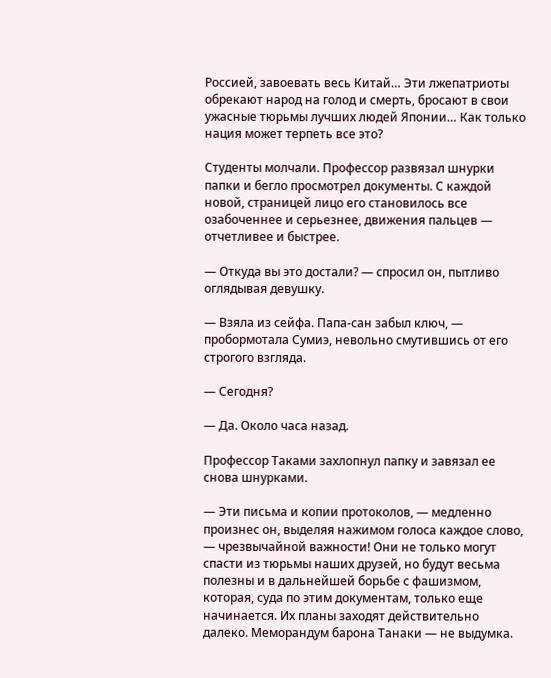Россией, завоевать весь Китай… Эти лжепатриоты обрекают народ на голод и смерть, бросают в свои ужасные тюрьмы лучших людей Японии… Как только нация может терпеть все это?

Студенты молчали. Профессор развязал шнурки папки и бегло просмотрел документы. С каждой новой, страницей лицо его становилось все озабоченнее и серьезнее, движения пальцев — отчетливее и быстрее.

— Откуда вы это достали? — спросил он, пытливо оглядывая девушку.

— Взяла из сейфа. Папа-сан забыл ключ, — пробормотала Сумиэ, невольно смутившись от его строгого взгляда.

— Сегодня?

— Да. Около часа назад.

Профессор Таками захлопнул папку и завязал ее снова шнурками.

— Эти письма и копии протоколов, — медленно произнес он, выделяя нажимом голоса каждое слово, — чрезвычайной важности! Они не только могут спасти из тюрьмы наших друзей, но будут весьма полезны и в дальнейшей борьбе с фашизмом, которая, суда по этим документам, только еще начинается. Их планы заходят действительно далеко. Меморандум барона Танаки — не выдумка.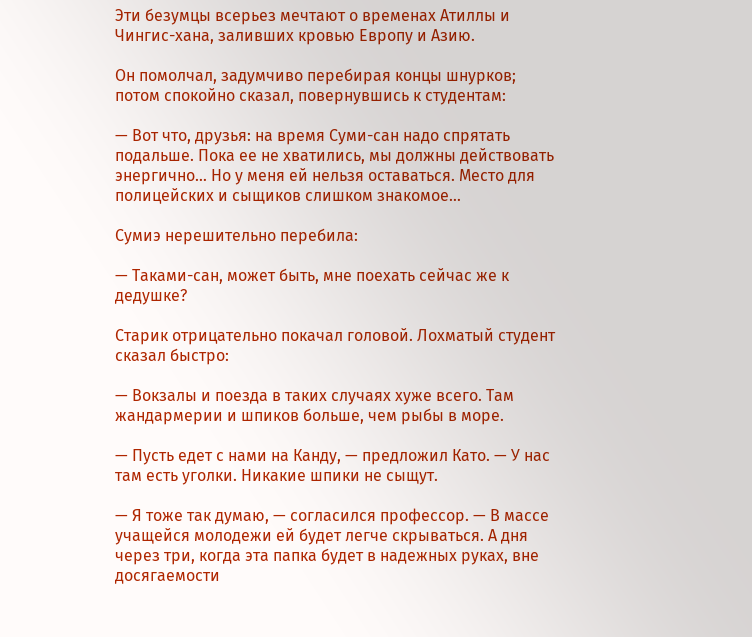Эти безумцы всерьез мечтают о временах Атиллы и Чингис-хана, заливших кровью Европу и Азию.

Он помолчал, задумчиво перебирая концы шнурков; потом спокойно сказал, повернувшись к студентам:

— Вот что, друзья: на время Суми-сан надо спрятать подальше. Пока ее не хватились, мы должны действовать энергично… Но у меня ей нельзя оставаться. Место для полицейских и сыщиков слишком знакомое…

Сумиэ нерешительно перебила:

— Таками-сан, может быть, мне поехать сейчас же к дедушке?

Старик отрицательно покачал головой. Лохматый студент сказал быстро:

— Вокзалы и поезда в таких случаях хуже всего. Там жандармерии и шпиков больше, чем рыбы в море.

— Пусть едет с нами на Канду, — предложил Като. — У нас там есть уголки. Никакие шпики не сыщут.

— Я тоже так думаю, — согласился профессор. — В массе учащейся молодежи ей будет легче скрываться. А дня через три, когда эта папка будет в надежных руках, вне досягаемости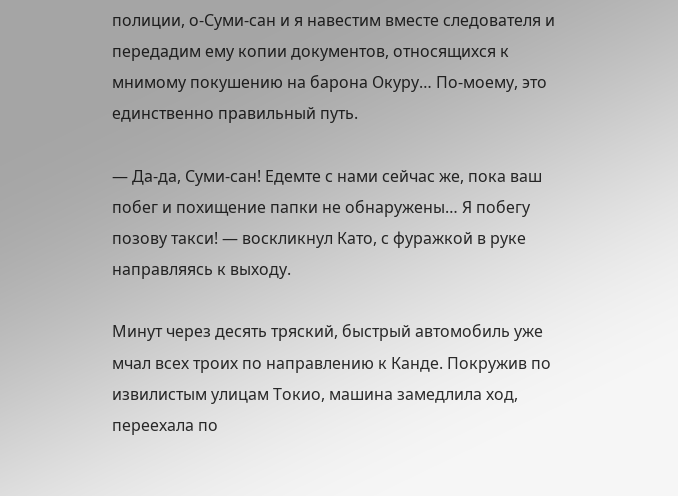полиции, о-Суми-сан и я навестим вместе следователя и передадим ему копии документов, относящихся к мнимому покушению на барона Окуру… По-моему, это единственно правильный путь.

— Да-да, Суми-сан! Едемте с нами сейчас же, пока ваш побег и похищение папки не обнаружены… Я побегу позову такси! — воскликнул Като, с фуражкой в руке направляясь к выходу.

Минут через десять тряский, быстрый автомобиль уже мчал всех троих по направлению к Канде. Покружив по извилистым улицам Токио, машина замедлила ход, переехала по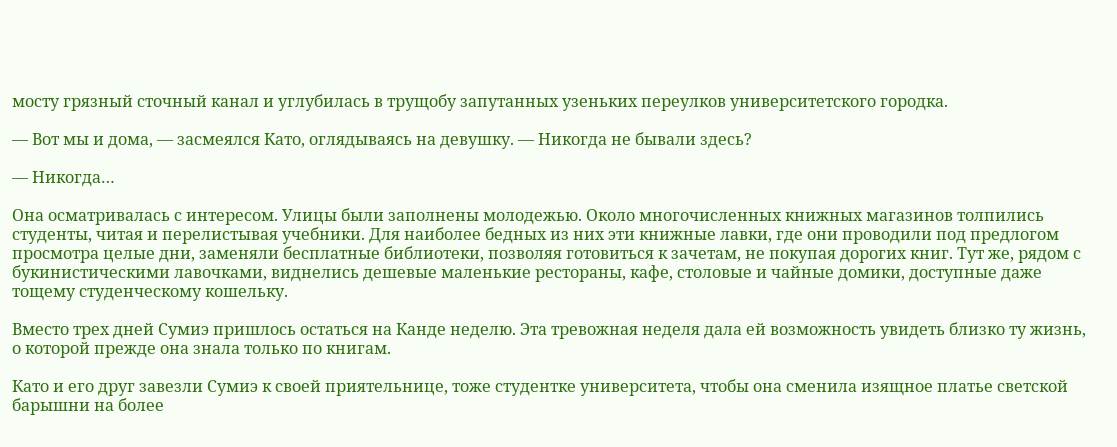мосту грязный сточный канал и углубилась в трущобу запутанных узеньких переулков университетского городка.

— Вот мы и дома, — засмеялся Като, оглядываясь на девушку. — Никогда не бывали здесь?

— Никогда…

Она осматривалась с интересом. Улицы были заполнены молодежью. Около многочисленных книжных магазинов толпились студенты, читая и перелистывая учебники. Для наиболее бедных из них эти книжные лавки, где они проводили под предлогом просмотра целые дни, заменяли бесплатные библиотеки, позволяя готовиться к зачетам, не покупая дорогих книг. Тут же, рядом с букинистическими лавочками, виднелись дешевые маленькие рестораны, кафе, столовые и чайные домики, доступные даже тощему студенческому кошельку.

Вместо трех дней Сумиэ пришлось остаться на Канде неделю. Эта тревожная неделя дала ей возможность увидеть близко ту жизнь, о которой прежде она знала только по книгам.

Като и его друг завезли Сумиэ к своей приятельнице, тоже студентке университета, чтобы она сменила изящное платье светской барышни на более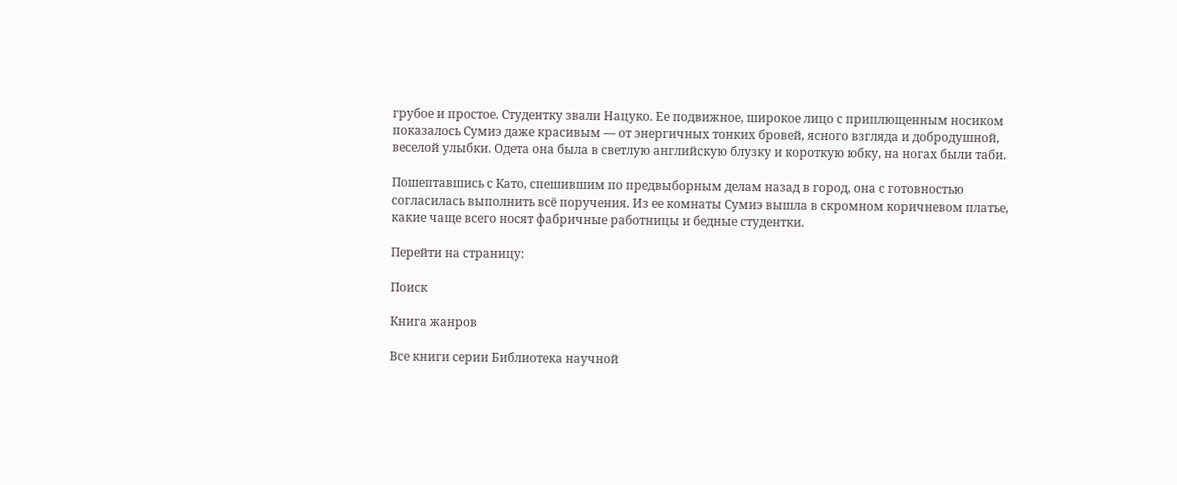грубое и простое. Студентку звали Нацуко. Ее подвижное, широкое лицо с приплющенным носиком показалось Сумиэ даже красивым — от энергичных тонких бровей, ясного взгляда и добродушной, веселой улыбки. Одета она была в светлую английскую блузку и короткую юбку, на ногах были таби.

Пошептавшись с Като, спешившим по предвыборным делам назад в город, она с готовностью согласилась выполнить всё поручения. Из ее комнаты Сумиэ вышла в скромном коричневом платье, какие чаще всего носят фабричные работницы и бедные студентки.

Перейти на страницу:

Поиск

Книга жанров

Все книги серии Библиотека научной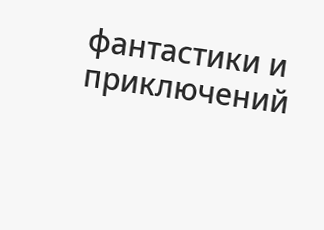фантастики и приключений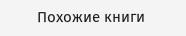Похожие книги